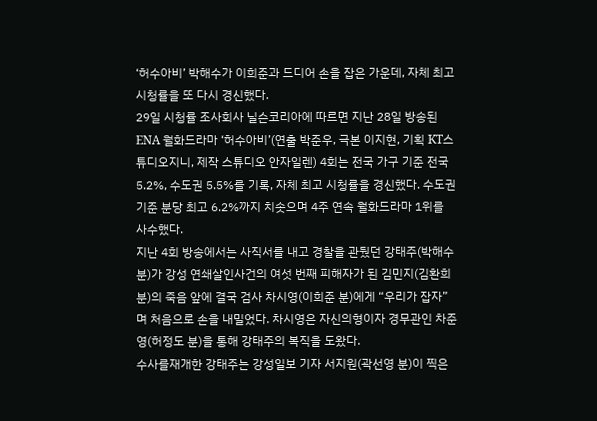‘허수아비’ 박해수가 이희준과 드디어 손을 잡은 가운데, 자체 최고 시청률을 또 다시 경신했다.
29일 시청률 조사회사 닐슨코리아에 따르면 지난 28일 방송된 ENA 월화드라마 ‘허수아비’(연출 박준우, 극본 이지현, 기획 KT스튜디오지니, 제작 스튜디오 안자일렌) 4회는 전국 가구 기준 전국 5.2%, 수도권 5.5%를 기록, 자체 최고 시청률을 경신했다. 수도권 기준 분당 최고 6.2%까지 치솟으며 4주 연속 월화드라마 1위를 사수했다.
지난 4회 방송에서는 사직서를 내고 경찰을 관뒀던 강태주(박해수 분)가 강성 연쇄살인사건의 여섯 번째 피해자가 된 김민지(김환희 분)의 죽음 앞에 결국 검사 차시영(이희준 분)에게 “우리가 잡자”며 처음으로 손을 내밀었다. 차시영은 자신의형이자 경무관인 차준영(허정도 분)을 통해 강태주의 복직을 도왔다.
수사를재개한 강태주는 강성일보 기자 서지원(곽선영 분)이 찍은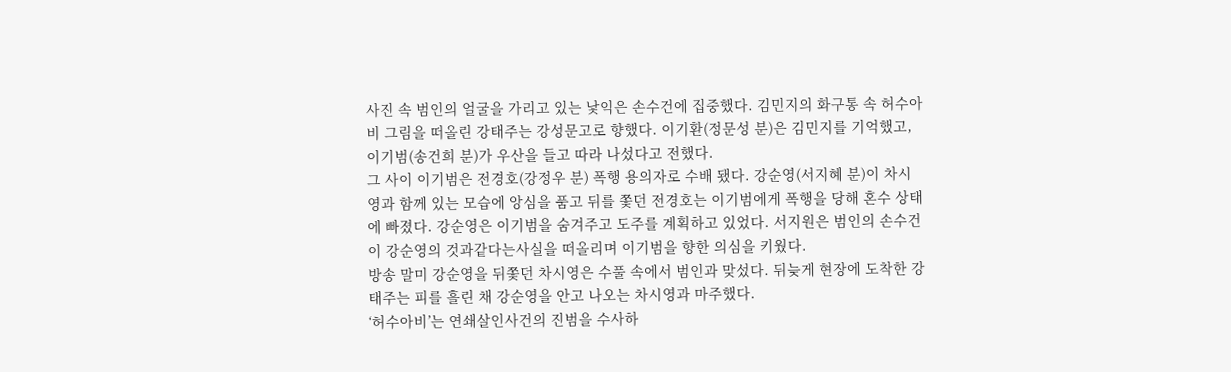사진 속 범인의 얼굴을 가리고 있는 낯익은 손수건에 집중했다. 김민지의 화구통 속 허수아비 그림을 떠올린 강태주는 강성문고로 향했다. 이기환(정문성 분)은 김민지를 기억했고, 이기범(송건희 분)가 우산을 들고 따라 나섰다고 전했다.
그 사이 이기범은 전경호(강정우 분) 폭행 용의자로 수배 됐다. 강순영(서지혜 분)이 차시영과 함께 있는 모습에 앙심을 품고 뒤를 쫓던 전경호는 이기범에게 폭행을 당해 혼수 상태에 빠졌다. 강순영은 이기범을 숨겨주고 도주를 계획하고 있었다. 서지원은 범인의 손수건이 강순영의 것과같다는사실을 떠올리며 이기범을 향한 의심을 키웠다.
방송 말미 강순영을 뒤쫓던 차시영은 수풀 속에서 범인과 맞섰다. 뒤늦게 현장에 도착한 강태주는 피를 흘린 채 강순영을 안고 나오는 차시영과 마주했다.
‘허수아비’는 연쇄살인사건의 진범을 수사하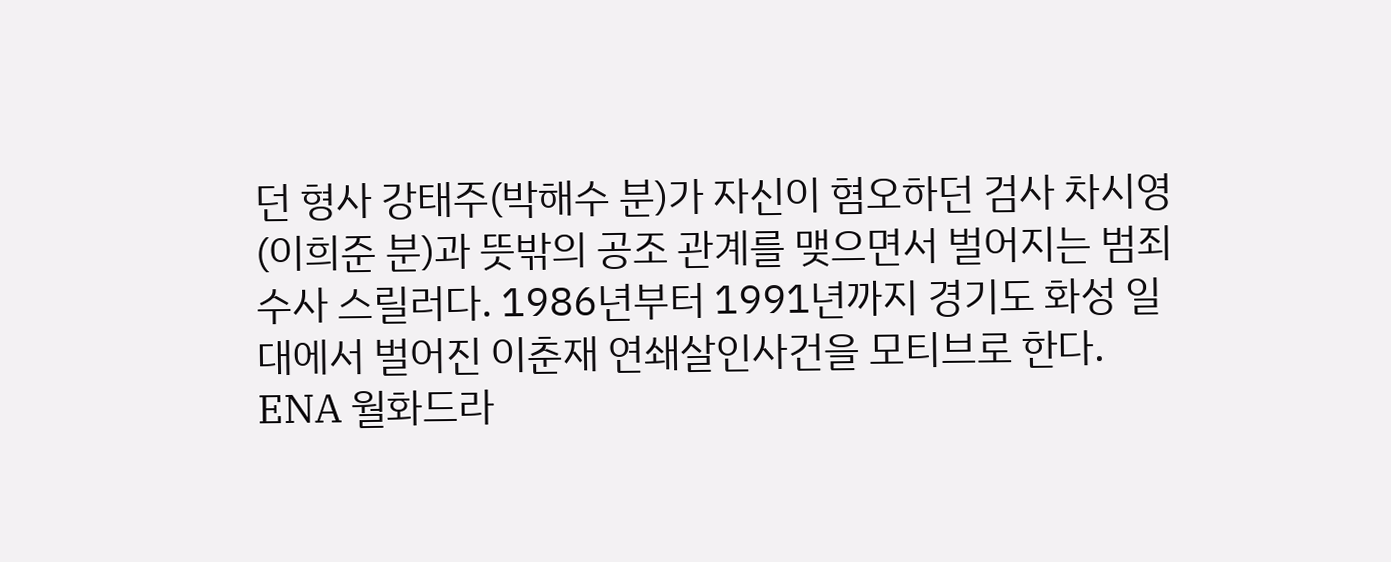던 형사 강태주(박해수 분)가 자신이 혐오하던 검사 차시영(이희준 분)과 뜻밖의 공조 관계를 맺으면서 벌어지는 범죄 수사 스릴러다. 1986년부터 1991년까지 경기도 화성 일대에서 벌어진 이춘재 연쇄살인사건을 모티브로 한다.
ENA 월화드라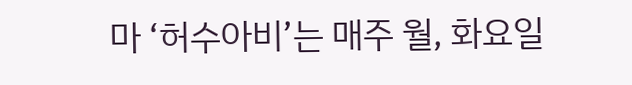마 ‘허수아비’는 매주 월, 화요일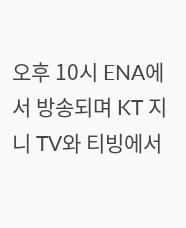오후 10시 ENA에서 방송되며 KT 지니 TV와 티빙에서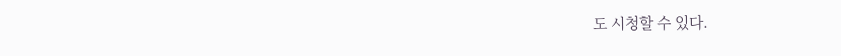도 시청할 수 있다.